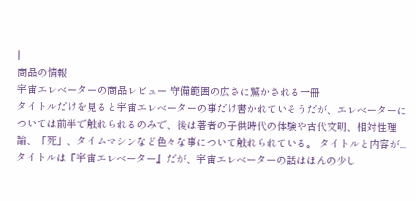|
商品の情報
宇宙エレベーターの商品レビュー 守備範囲の広さに驚かされる一冊
タイトルだけを見ると宇宙エレベーターの事だけ書かれていそうだが、エレベーターについては前半で触れられるのみで、後は著者の子供時代の体験や古代文明、相対性理論、「死」、タイムマシンなど色々な事について触れられている。 タイトルと内容が...
タイトルは『宇宙エレベーター』だが、宇宙エレベーターの話はほんの少し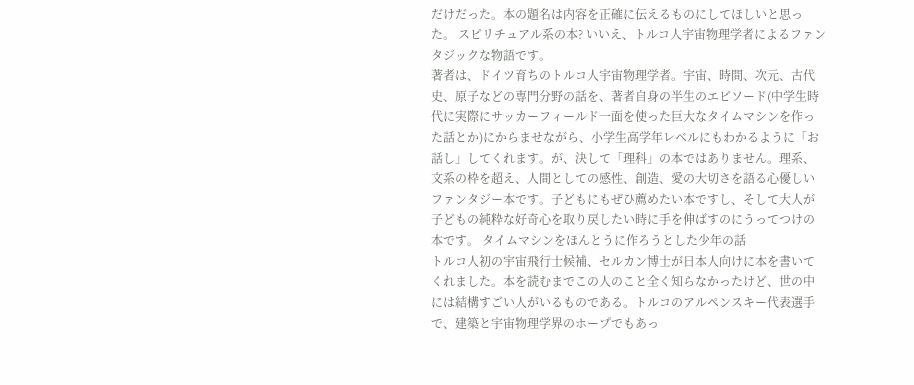だけだった。本の題名は内容を正確に伝えるものにしてほしいと思った。 スピリチュアル系の本? いいえ、トルコ人宇宙物理学者によるファンタジックな物語です。
著者は、ドイツ育ちのトルコ人宇宙物理学者。宇宙、時間、次元、古代史、原子などの専門分野の話を、著者自身の半生のエピソード(中学生時代に実際にサッカーフィールド一面を使った巨大なタイムマシンを作った話とか)にからませながら、小学生高学年レベルにもわかるように「お話し」してくれます。が、決して「理科」の本ではありません。理系、文系の枠を超え、人間としての感性、創造、愛の大切さを語る心優しいファンタジー本です。子どもにもぜひ薦めたい本ですし、そして大人が子どもの純粋な好奇心を取り戻したい時に手を伸ばすのにうってつけの本です。 タイムマシンをほんとうに作ろうとした少年の話
トルコ人初の宇宙飛行士候補、セルカン博士が日本人向けに本を書いてくれました。本を読むまでこの人のこと全く知らなかったけど、世の中には結構すごい人がいるものである。トルコのアルペンスキー代表選手で、建築と宇宙物理学界のホープでもあっ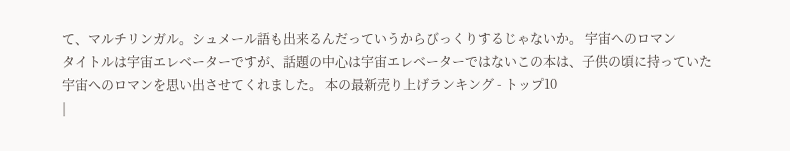て、マルチリンガル。シュメール語も出来るんだっていうからびっくりするじゃないか。 宇宙へのロマン
タイトルは宇宙エレベーターですが、話題の中心は宇宙エレベーターではないこの本は、子供の頃に持っていた宇宙へのロマンを思い出させてくれました。 本の最新売り上げランキング - トップ10
|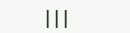|||